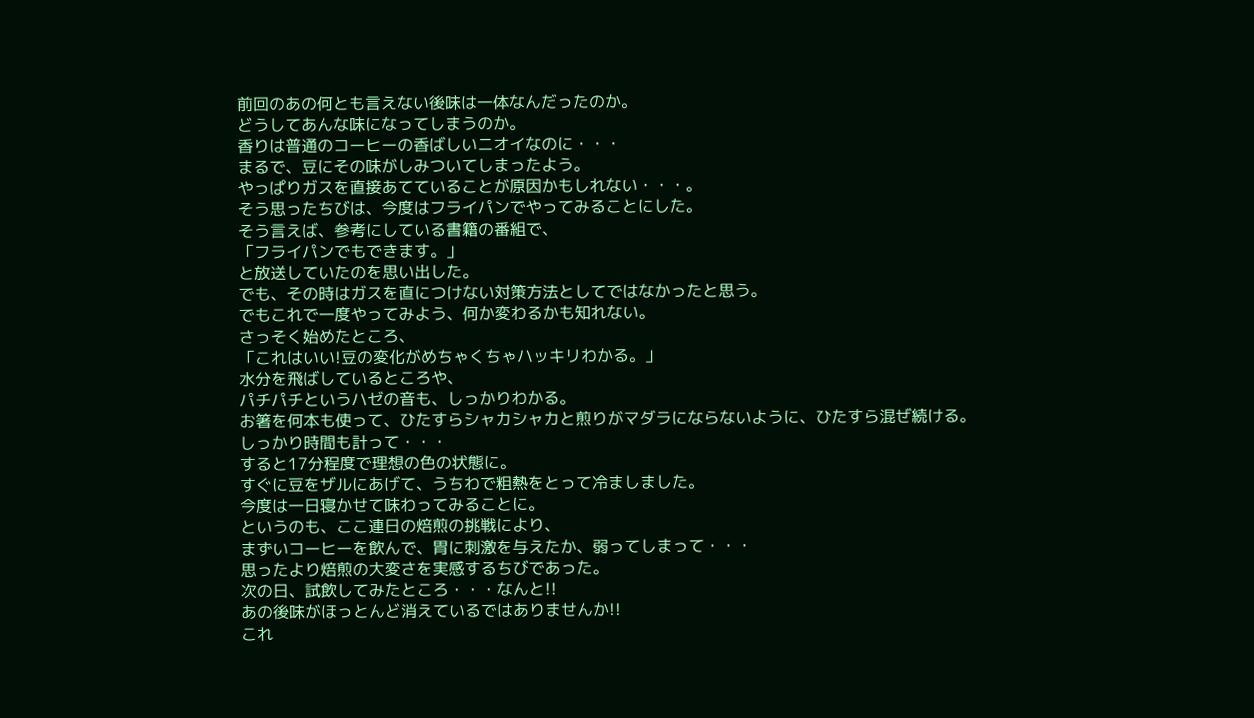前回のあの何とも言えない後味は一体なんだったのか。
どうしてあんな味になってしまうのか。
香りは普通のコーヒーの香ばしいニオイなのに・・・
まるで、豆にその味がしみついてしまったよう。
やっぱりガスを直接あてていることが原因かもしれない・・・。
そう思ったちびは、今度はフライパンでやってみることにした。
そう言えば、参考にしている書籍の番組で、
「フライパンでもできます。」
と放送していたのを思い出した。
でも、その時はガスを直につけない対策方法としてではなかったと思う。
でもこれで一度やってみよう、何か変わるかも知れない。
さっそく始めたところ、
「これはいい!豆の変化がめちゃくちゃハッキリわかる。」
水分を飛ばしているところや、
パチパチというハゼの音も、しっかりわかる。
お箸を何本も使って、ひたすらシャカシャカと煎りがマダラにならないように、ひたすら混ぜ続ける。
しっかり時間も計って・・・
すると17分程度で理想の色の状態に。
すぐに豆をザルにあげて、うちわで粗熱をとって冷ましました。
今度は一日寝かせて味わってみることに。
というのも、ここ連日の焙煎の挑戦により、
まずいコーヒーを飲んで、胃に刺激を与えたか、弱ってしまって・・・
思ったより焙煎の大変さを実感するちびであった。
次の日、試飲してみたところ・・・なんと!!
あの後味がほっとんど消えているではありませんか!!
これ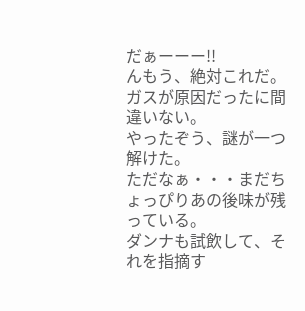だぁーーー!!
んもう、絶対これだ。
ガスが原因だったに間違いない。
やったぞう、謎が一つ解けた。
ただなぁ・・・まだちょっぴりあの後味が残っている。
ダンナも試飲して、それを指摘す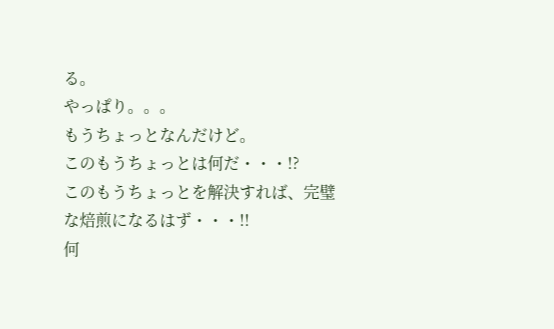る。
やっぱり。。。
もうちょっとなんだけど。
このもうちょっとは何だ・・・!?
このもうちょっとを解決すれば、完璧な焙煎になるはず・・・!!
何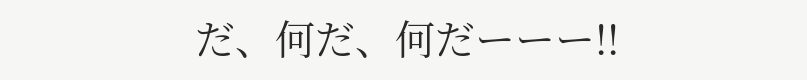だ、何だ、何だーーー!!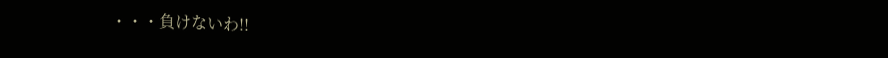・・・負けないわ!!